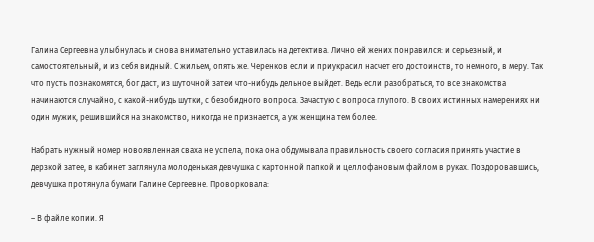Галина Сергеевна улыбнулась и снова внимательно уставилась на детектива. Лично ей жених понравился: и серьезный, и самостоятельный, и из себя видный. С жильем, опять же. Черенков если и приукрасил насчет его достоинств, то немного, в меру. Так что пусть познакомятся, бог даст, из шуточной затеи что-нибудь дельное выйдет. Ведь если разобраться, то все знакомства начинаются случайно, с какой-нибудь шутки, с безобидного вопроса. Зачастую с вопроса глупого. В своих истинных намерениях ни один мужик, решившийся на знакомство, никогда не признается, а уж женщина тем более.

Набрать нужный номер новоявленная сваха не успела, пока она обдумывала правильность своего согласия принять участие в дерзкой затее, в кабинет заглянула молоденькая девчушка с картонной папкой и целлофановым файлом в руках. Поздоровавшись, девчушка протянула бумаги Галине Сергеевне. Проворковала:

– В файле копии. Я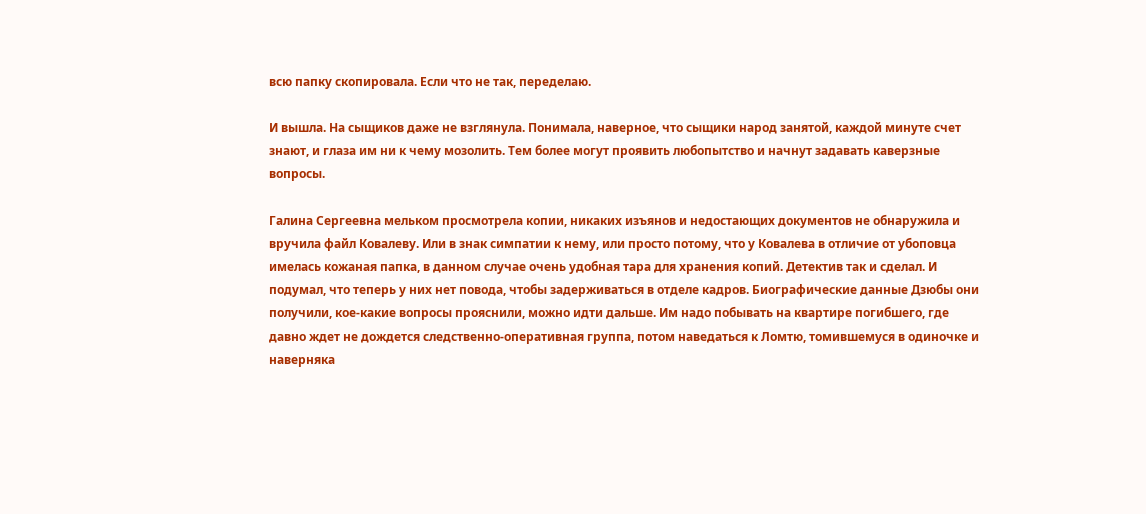всю папку скопировала. Если что не так, переделаю.

И вышла. На сыщиков даже не взглянула. Понимала, наверное, что сыщики народ занятой, каждой минуте счет знают, и глаза им ни к чему мозолить. Тем более могут проявить любопытство и начнут задавать каверзные вопросы.

Галина Сергеевна мельком просмотрела копии, никаких изъянов и недостающих документов не обнаружила и вручила файл Ковалеву. Или в знак симпатии к нему, или просто потому, что у Ковалева в отличие от убоповца имелась кожаная папка, в данном случае очень удобная тара для хранения копий. Детектив так и сделал. И подумал, что теперь у них нет повода, чтобы задерживаться в отделе кадров. Биографические данные Дзюбы они получили, кое-какие вопросы прояснили, можно идти дальше. Им надо побывать на квартире погибшего, где давно ждет не дождется следственно-оперативная группа, потом наведаться к Ломтю, томившемуся в одиночке и наверняка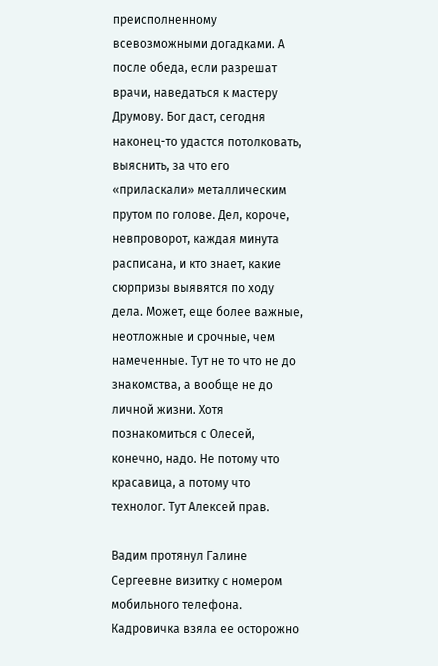преисполненному всевозможными догадками. А после обеда, если разрешат врачи, наведаться к мастеру Друмову. Бог даст, сегодня наконец-то удастся потолковать, выяснить, за что его «приласкали» металлическим прутом по голове. Дел, короче, невпроворот, каждая минута расписана, и кто знает, какие сюрпризы выявятся по ходу дела. Может, еще более важные, неотложные и срочные, чем намеченные. Тут не то что не до знакомства, а вообще не до личной жизни. Хотя познакомиться с Олесей, конечно, надо. Не потому что красавица, а потому что технолог. Тут Алексей прав.

Вадим протянул Галине Сергеевне визитку с номером мобильного телефона. Кадровичка взяла ее осторожно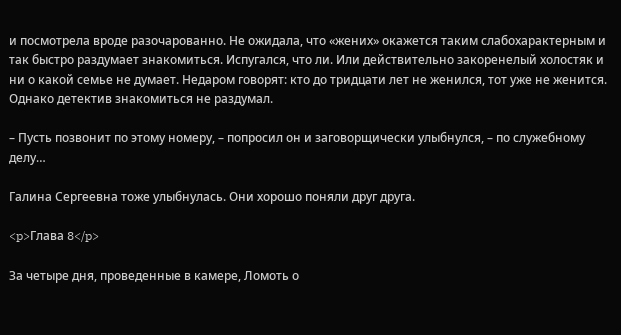и посмотрела вроде разочарованно. Не ожидала, что «жених» окажется таким слабохарактерным и так быстро раздумает знакомиться. Испугался, что ли. Или действительно закоренелый холостяк и ни о какой семье не думает. Недаром говорят: кто до тридцати лет не женился, тот уже не женится. Однако детектив знакомиться не раздумал.

– Пусть позвонит по этому номеру, – попросил он и заговорщически улыбнулся, – по служебному делу…

Галина Сергеевна тоже улыбнулась. Они хорошо поняли друг друга.

<p>Глава 8</p>

За четыре дня, проведенные в камере, Ломоть о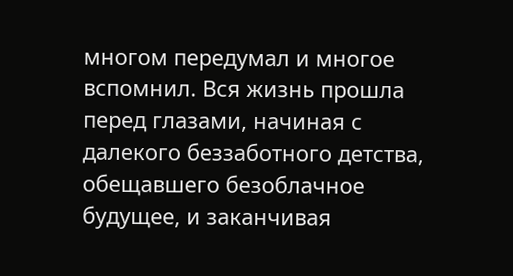многом передумал и многое вспомнил. Вся жизнь прошла перед глазами, начиная с далекого беззаботного детства, обещавшего безоблачное будущее, и заканчивая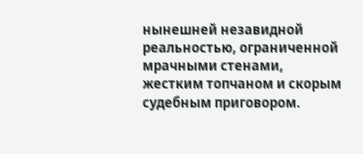нынешней незавидной реальностью, ограниченной мрачными стенами, жестким топчаном и скорым судебным приговором.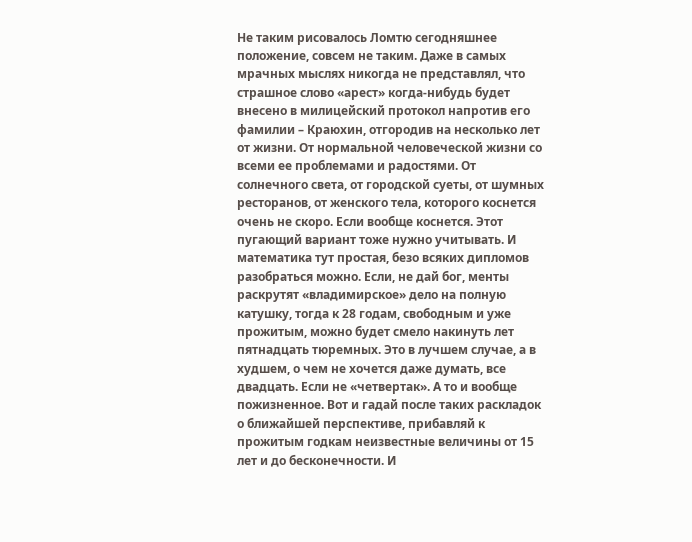Не таким рисовалось Ломтю сегодняшнее положение, совсем не таким. Даже в самых мрачных мыслях никогда не представлял, что страшное слово «арест» когда-нибудь будет внесено в милицейский протокол напротив его фамилии – Краюхин, отгородив на несколько лет от жизни. От нормальной человеческой жизни со всеми ее проблемами и радостями. От солнечного света, от городской суеты, от шумных ресторанов, от женского тела, которого коснется очень не скоро. Если вообще коснется. Этот пугающий вариант тоже нужно учитывать. И математика тут простая, безо всяких дипломов разобраться можно. Если, не дай бог, менты раскрутят «владимирское» дело на полную катушку, тогда к 28 годам, свободным и уже прожитым, можно будет смело накинуть лет пятнадцать тюремных. Это в лучшем случае, а в худшем, о чем не хочется даже думать, все двадцать. Если не «четвертак». А то и вообще пожизненное. Вот и гадай после таких раскладок о ближайшей перспективе, прибавляй к прожитым годкам неизвестные величины от 15 лет и до бесконечности. И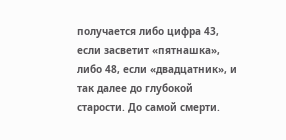получается либо цифра 43, если засветит «пятнашка», либо 48, если «двадцатник», и так далее до глубокой старости. До самой смерти.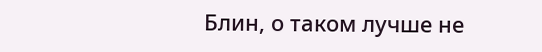Блин, о таком лучше не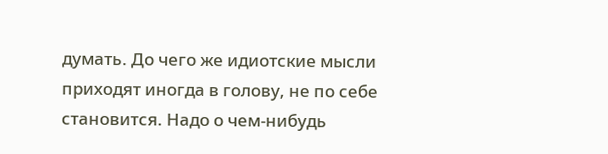думать. До чего же идиотские мысли приходят иногда в голову, не по себе становится. Надо о чем-нибудь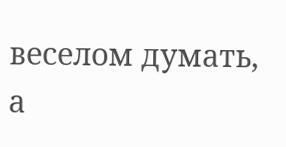веселом думать, а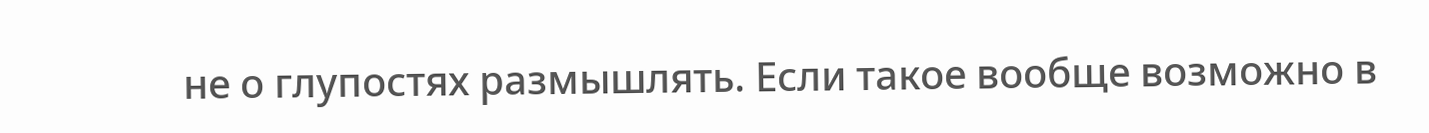не о глупостях размышлять. Если такое вообще возможно в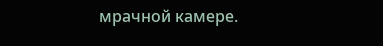мрачной камере.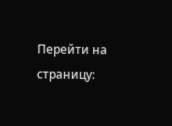Перейти на страницу: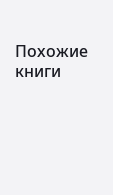Похожие книги